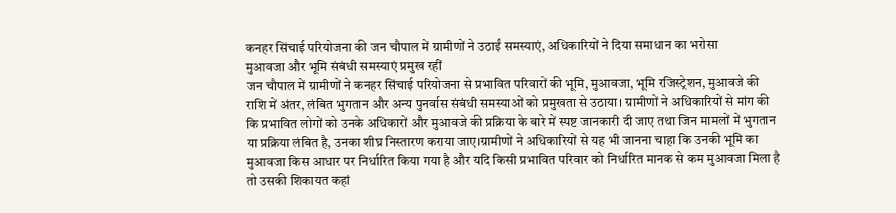कनहर सिंचाई परियोजना की जन चौपाल में ग्रामीणों ने उठाईं समस्याएं, अधिकारियों ने दिया समाधान का भरोसा
मुआवजा और भूमि संबंधी समस्याएं प्रमुख रहीं
जन चौपाल में ग्रामीणों ने कनहर सिंचाई परियोजना से प्रभावित परिवारों की भूमि, मुआवजा, भूमि रजिस्ट्रेशन, मुआवजे की राशि में अंतर, लंबित भुगतान और अन्य पुनर्वास संबंधी समस्याओं को प्रमुखता से उठाया। ग्रामीणों ने अधिकारियों से मांग की कि प्रभावित लोगों को उनके अधिकारों और मुआवजे की प्रक्रिया के बारे में स्पष्ट जानकारी दी जाए तथा जिन मामलों में भुगतान या प्रक्रिया लंबित है, उनका शीघ्र निस्तारण कराया जाए।ग्रामीणों ने अधिकारियों से यह भी जानना चाहा कि उनकी भूमि का मुआवजा किस आधार पर निर्धारित किया गया है और यदि किसी प्रभावित परिवार को निर्धारित मानक से कम मुआवजा मिला है तो उसकी शिकायत कहां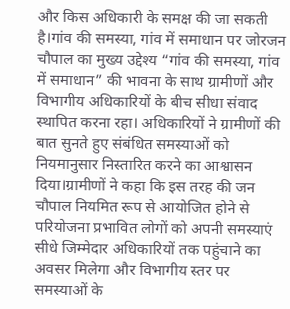और किस अधिकारी के समक्ष की जा सकती है।गांव की समस्या, गांव में समाधान पर जोरजन चौपाल का मुख्य उद्देश्य “गांव की समस्या, गांव में समाधान” की भावना के साथ ग्रामीणों और विभागीय अधिकारियों के बीच सीधा संवाद स्थापित करना रहा। अधिकारियों ने ग्रामीणों की बात सुनते हुए संबंधित समस्याओं को नियमानुसार निस्तारित करने का आश्वासन दिया।ग्रामीणों ने कहा कि इस तरह की जन चौपाल नियमित रूप से आयोजित होने से परियोजना प्रभावित लोगों को अपनी समस्याएं सीधे जिम्मेदार अधिकारियों तक पहुंचाने का अवसर मिलेगा और विभागीय स्तर पर समस्याओं के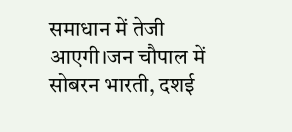समाधान में तेजी आएगी।जन चौपाल में सोबरन भारती, दशई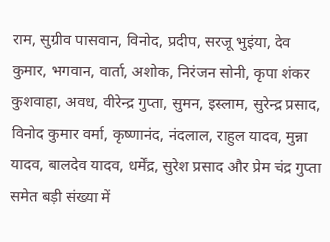राम, सुग्रीव पासवान, विनोद, प्रदीप, सरजू भुइंया, देव कुमार, भगवान, वार्ता, अशोक, निरंजन सोनी, कृपा शंकर कुशवाहा, अवध, वीरेन्द्र गुप्ता, सुमन, इस्लाम, सुरेन्द्र प्रसाद, विनोद कुमार वर्मा, कृष्णानंद, नंदलाल, राहुल यादव, मुन्ना यादव, बालदेव यादव, धर्मेंद्र, सुरेश प्रसाद और प्रेम चंद्र गुप्ता समेत बड़ी संख्या में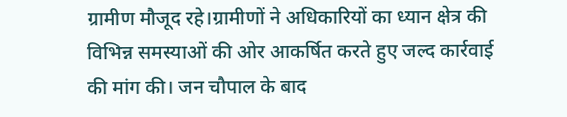ग्रामीण मौजूद रहे।ग्रामीणों ने अधिकारियों का ध्यान क्षेत्र की विभिन्न समस्याओं की ओर आकर्षित करते हुए जल्द कार्रवाई की मांग की। जन चौपाल के बाद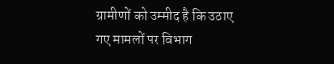ग्रामीणों को उम्मीद है कि उठाए गए मामलों पर विभाग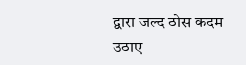द्वारा जल्द ठोस कदम उठाए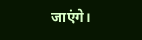जाएंगे।